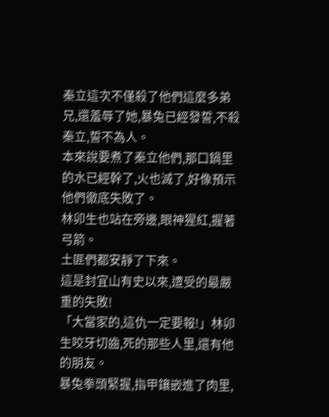秦立這次不僅殺了他們這麼多弟兄,還羞辱了她,暴兔已經發誓,不殺秦立,誓不為人。
本來說要煮了秦立他們,那口鍋里的水已經幹了,火也滅了,好像預示他們徹底失敗了。
林卯生也站在旁邊,眼神猩紅,握著弓箭。
土匪們都安靜了下來。
這是封宜山有史以來,遭受的最嚴重的失敗!
「大當家的,這仇一定要報!」林卯生咬牙切齒,死的那些人里,還有他的朋友。
暴兔拳頭緊握,指甲鑲嵌進了肉里,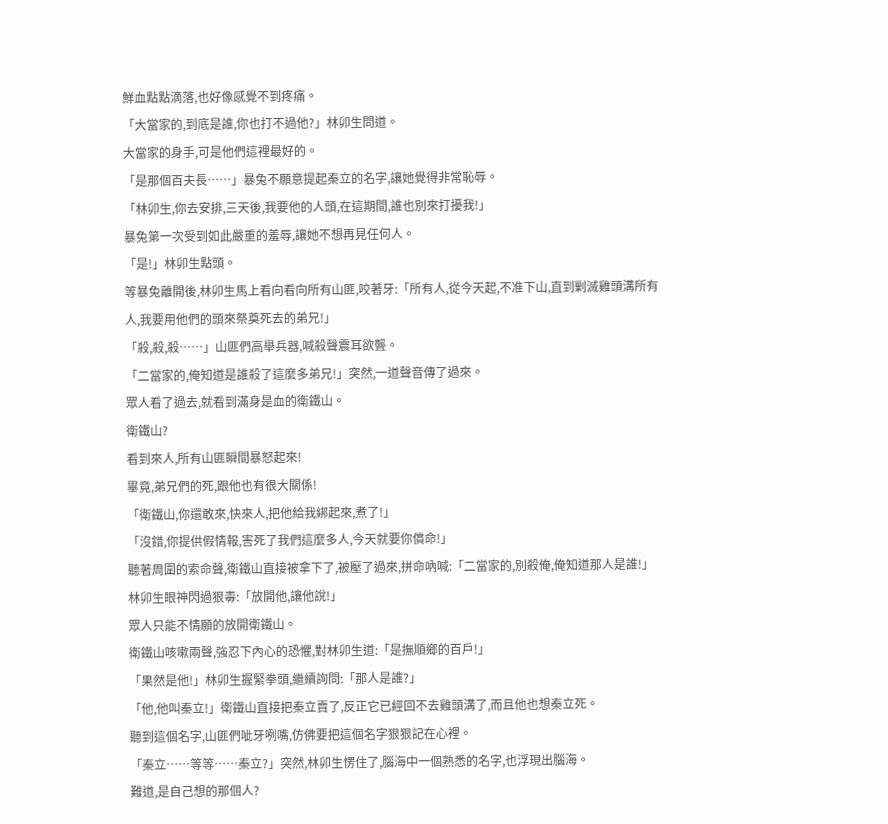鮮血點點滴落,也好像感覺不到疼痛。
「大當家的,到底是誰,你也打不過他?」林卯生問道。
大當家的身手,可是他們這裡最好的。
「是那個百夫長……」暴兔不願意提起秦立的名字,讓她覺得非常恥辱。
「林卯生,你去安排,三天後,我要他的人頭,在這期間,誰也別來打擾我!」
暴兔第一次受到如此嚴重的羞辱,讓她不想再見任何人。
「是!」林卯生點頭。
等暴兔離開後,林卯生馬上看向看向所有山匪,咬著牙:「所有人,從今天起,不准下山,直到剿滅雞頭溝所有人,我要用他們的頭來祭奠死去的弟兄!」
「殺,殺,殺……」山匪們高舉兵器,喊殺聲震耳欲聾。
「二當家的,俺知道是誰殺了這麼多弟兄!」突然,一道聲音傳了過來。
眾人看了過去,就看到滿身是血的衛鐵山。
衛鐵山?
看到來人,所有山匪瞬間暴怒起來!
畢竟,弟兄們的死,跟他也有很大關係!
「衛鐵山,你還敢來,快來人,把他給我綁起來,煮了!」
「沒錯,你提供假情報,害死了我們這麼多人,今天就要你償命!」
聽著周圍的索命聲,衛鐵山直接被拿下了,被壓了過來,拼命吶喊:「二當家的,別殺俺,俺知道那人是誰!」
林卯生眼神閃過狠毒:「放開他,讓他說!」
眾人只能不情願的放開衛鐵山。
衛鐵山咳嗽兩聲,強忍下內心的恐懼,對林卯生道:「是撫順鄉的百戶!」
「果然是他!」林卯生握緊拳頭,繼續詢問:「那人是誰?」
「他,他叫秦立!」衛鐵山直接把秦立賣了,反正它已經回不去雞頭溝了,而且他也想秦立死。
聽到這個名字,山匪們呲牙咧嘴,仿佛要把這個名字狠狠記在心裡。
「秦立……等等……秦立?」突然,林卯生愣住了,腦海中一個熟悉的名字,也浮現出腦海。
難道,是自己想的那個人?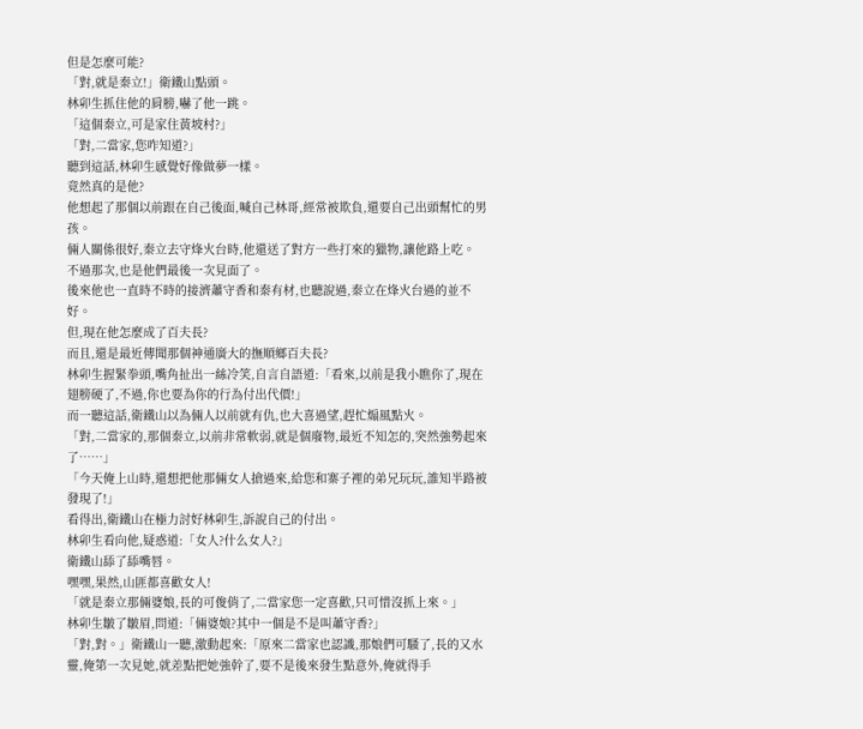但是怎麼可能?
「對,就是秦立!」衛鐵山點頭。
林卯生抓住他的肩膀,嚇了他一跳。
「這個秦立,可是家住黃坡村?」
「對,二當家,您咋知道?」
聽到這話,林卯生感覺好像做夢一樣。
竟然真的是他?
他想起了那個以前跟在自己後面,喊自己林哥,經常被欺負,還要自己出頭幫忙的男孩。
倆人關係很好,秦立去守烽火台時,他還送了對方一些打來的獵物,讓他路上吃。
不過那次,也是他們最後一次見面了。
後來他也一直時不時的接濟蕭守香和秦有材,也聽說過,秦立在烽火台過的並不好。
但,現在他怎麼成了百夫長?
而且,還是最近傳聞那個神通廣大的撫順鄉百夫長?
林卯生握緊拳頭,嘴角扯出一絲冷笑,自言自語道:「看來,以前是我小瞧你了,現在翅膀硬了,不過,你也要為你的行為付出代價!」
而一聽這話,衛鐵山以為倆人以前就有仇,也大喜過望,趕忙煽風點火。
「對,二當家的,那個秦立,以前非常軟弱,就是個廢物,最近不知怎的,突然強勢起來了……」
「今天俺上山時,還想把他那倆女人搶過來,給您和寨子裡的弟兄玩玩,誰知半路被發現了!」
看得出,衛鐵山在極力討好林卯生,訴說自己的付出。
林卯生看向他,疑惑道:「女人?什么女人?」
衛鐵山舔了舔嘴唇。
嘿嘿,果然,山匪都喜歡女人!
「就是秦立那倆婆娘,長的可俊俏了,二當家您一定喜歡,只可惜沒抓上來。」
林卯生皺了皺眉,問道:「倆婆娘?其中一個是不是叫蕭守香?」
「對,對。」衛鐵山一聽,激動起來:「原來二當家也認識,那娘們可騷了,長的又水靈,俺第一次見她,就差點把她強幹了,要不是後來發生點意外,俺就得手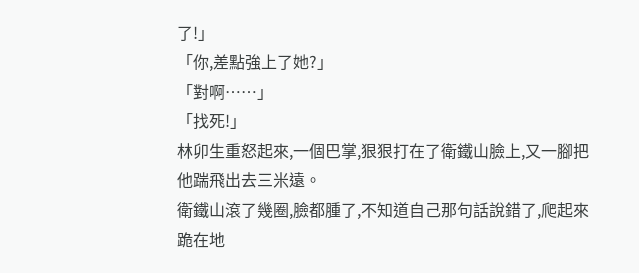了!」
「你,差點強上了她?」
「對啊……」
「找死!」
林卯生重怒起來,一個巴掌,狠狠打在了衛鐵山臉上,又一腳把他踹飛出去三米遠。
衛鐵山滾了幾圈,臉都腫了,不知道自己那句話說錯了,爬起來跪在地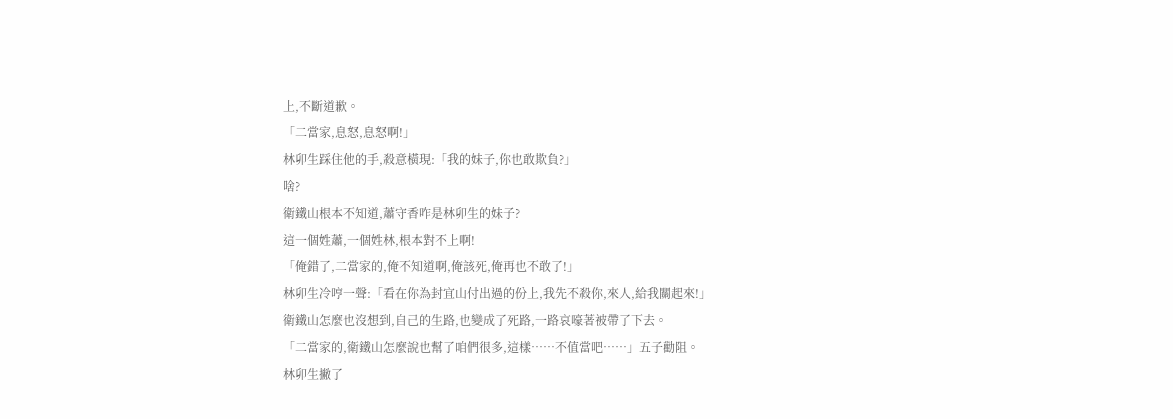上,不斷道歉。
「二當家,息怒,息怒啊!」
林卯生踩住他的手,殺意橫現:「我的妹子,你也敢欺負?」
啥?
衛鐵山根本不知道,蕭守香咋是林卯生的妹子?
這一個姓蕭,一個姓林,根本對不上啊!
「俺錯了,二當家的,俺不知道啊,俺該死,俺再也不敢了!」
林卯生冷哼一聲:「看在你為封宜山付出過的份上,我先不殺你,來人,給我關起來!」
衛鐵山怎麼也沒想到,自己的生路,也變成了死路,一路哀嚎著被帶了下去。
「二當家的,衛鐵山怎麼說也幫了咱們很多,這樣……不值當吧……」五子勸阻。
林卯生撇了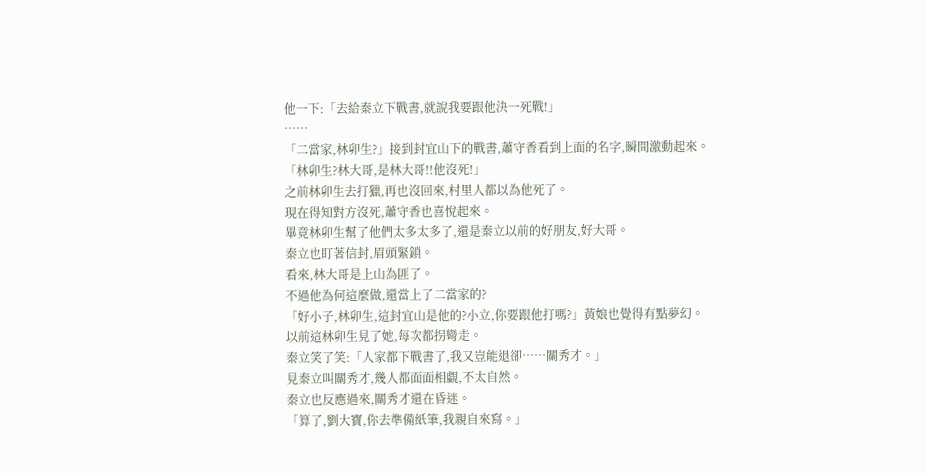他一下:「去給秦立下戰書,就說我要跟他決一死戰!」
……
「二當家,林卯生?」接到封宜山下的戰書,蕭守香看到上面的名字,瞬間激動起來。
「林卯生?林大哥,是林大哥!!他沒死!」
之前林卯生去打獵,再也沒回來,村里人都以為他死了。
現在得知對方沒死,蕭守香也喜悅起來。
畢竟林卯生幫了他們太多太多了,還是秦立以前的好朋友,好大哥。
秦立也盯著信封,眉頭緊鎖。
看來,林大哥是上山為匪了。
不過他為何這麼做,還當上了二當家的?
「好小子,林卯生,這封宜山是他的?小立,你要跟他打嗎?」黃娘也覺得有點夢幻。
以前這林卯生見了她,每次都拐彎走。
秦立笑了笑:「人家都下戰書了,我又豈能退卻……關秀才。」
見秦立叫關秀才,幾人都面面相覷,不太自然。
秦立也反應過來,關秀才還在昏迷。
「算了,劉大寶,你去準備紙筆,我親自來寫。」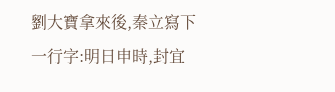劉大寶拿來後,秦立寫下一行字:明日申時,封宜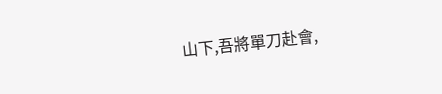山下,吾將單刀赴會,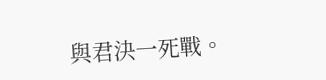與君決一死戰。